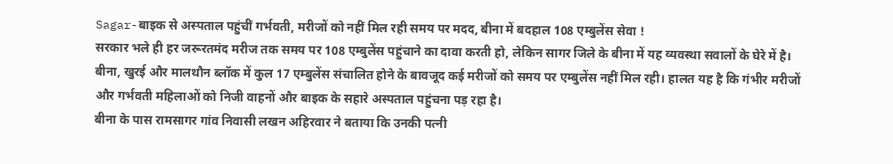Sagar-बाइक से अस्पताल पहुंचीं गर्भवती, मरीजों को नहीं मिल रही समय पर मदद, बीना में बदहाल 108 एम्बुलेंस सेवा !
सरकार भले ही हर जरूरतमंद मरीज तक समय पर 108 एम्बुलेंस पहुंचाने का दावा करती हो, लेकिन सागर जिले के बीना में यह व्यवस्था सवालों के घेरे में है। बीना, खुरई और मालथौन ब्लॉक में कुल 17 एम्बुलेंस संचालित होने के बावजूद कई मरीजों को समय पर एम्बुलेंस नहीं मिल रही। हालत यह है कि गंभीर मरीजों और गर्भवती महिलाओं को निजी वाहनों और बाइक के सहारे अस्पताल पहुंचना पड़ रहा है।
बीना के पास रामसागर गांव निवासी लखन अहिरवार ने बताया कि उनकी पत्नी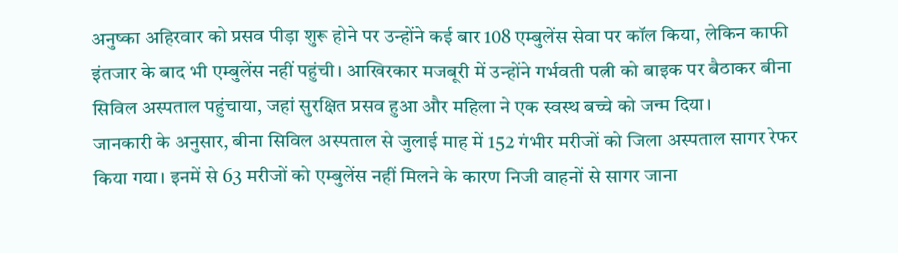अनुष्का अहिरवार को प्रसव पीड़ा शुरू होने पर उन्होंने कई बार 108 एम्बुलेंस सेवा पर कॉल किया, लेकिन काफी इंतजार के बाद भी एम्बुलेंस नहीं पहुंची। आखिरकार मजबूरी में उन्होंने गर्भवती पत्नी को बाइक पर बैठाकर बीना सिविल अस्पताल पहुंचाया, जहां सुरक्षित प्रसव हुआ और महिला ने एक स्वस्थ बच्चे को जन्म दिया।
जानकारी के अनुसार, बीना सिविल अस्पताल से जुलाई माह में 152 गंभीर मरीजों को जिला अस्पताल सागर रेफर किया गया। इनमें से 63 मरीजों को एम्बुलेंस नहीं मिलने के कारण निजी वाहनों से सागर जाना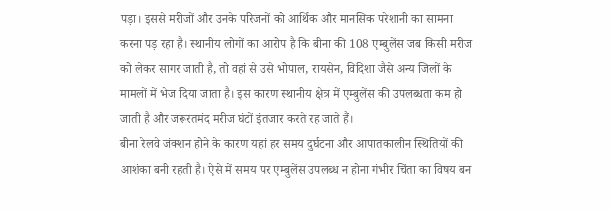पड़ा। इससे मरीजों और उनके परिजनों को आर्थिक और मानसिक परेशानी का सामना करना पड़ रहा है। स्थानीय लोगों का आरोप है कि बीना की 108 एम्बुलेंस जब किसी मरीज को लेकर सागर जाती है, तो वहां से उसे भोपाल, रायसेन, विदिशा जैसे अन्य जिलों के मामलों में भेज दिया जाता है। इस कारण स्थानीय क्षेत्र में एम्बुलेंस की उपलब्धता कम हो जाती है और जरूरतमंद मरीज घंटों इंतजार करते रह जाते हैं।
बीना रेलवे जंक्शन होने के कारण यहां हर समय दुर्घटना और आपातकालीन स्थितियों की आशंका बनी रहती है। ऐसे में समय पर एम्बुलेंस उपलब्ध न होना गंभीर चिंता का विषय बन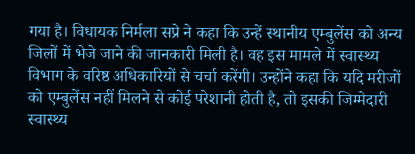गया है। विधायक निर्मला सप्रे ने कहा कि उन्हें स्थानीय एम्बुलेंस को अन्य जिलों में भेजे जाने की जानकारी मिली है। वह इस मामले में स्वास्थ्य विभाग के वरिष्ठ अधिकारियों से चर्चा करेंगी। उन्होंने कहा कि यदि मरीजों को एम्बुलेंस नहीं मिलने से कोई परेशानी होती है, तो इसकी जिम्मेदारी स्वास्थ्य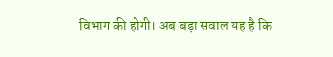विभाग की होगी। अब बड़ा सवाल यह है कि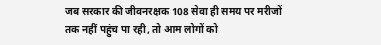जब सरकार की जीवनरक्षक 108 सेवा ही समय पर मरीजों तक नहीं पहुंच पा रही, तो आम लोगों को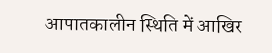आपातकालीन स्थिति में आखिर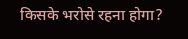किसके भरोसे रहना होगा?